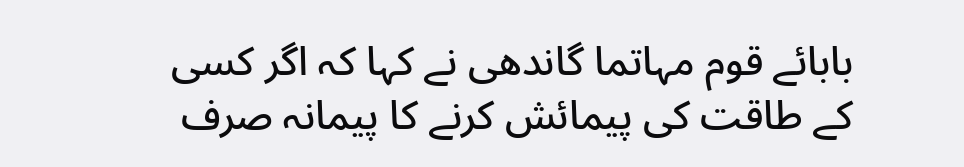بابائے قوم مہاتما گاندھی نے کہا کہ اگر کسی کے طاقت کی پیمائش کرنے کا پیمانہ صرف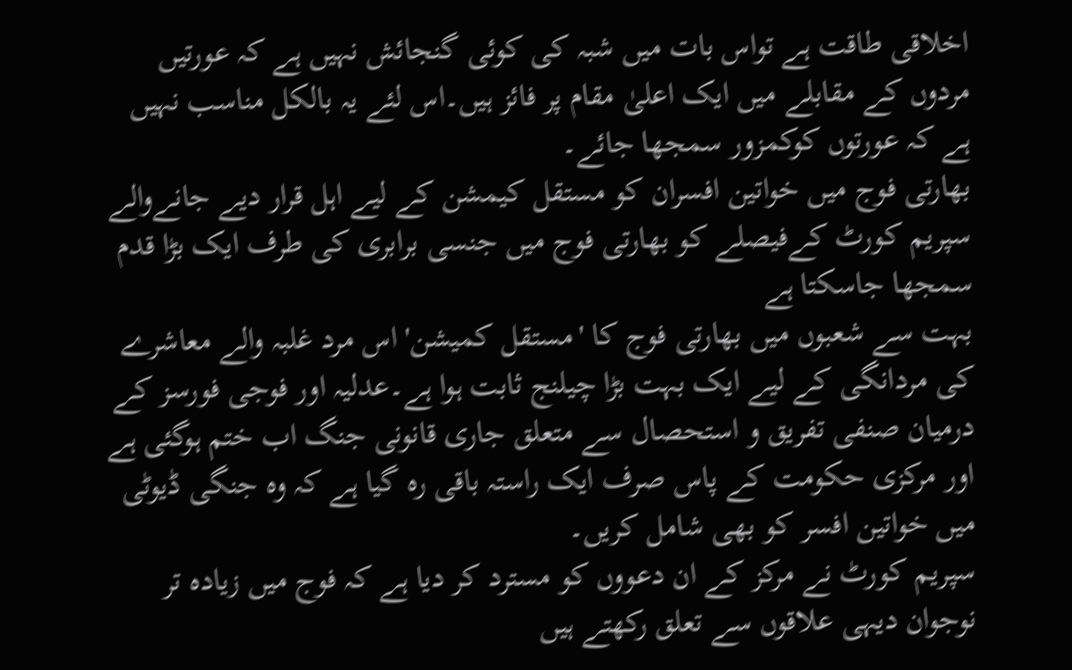اخلاقی طاقت ہے تواس بات میں شبہ کی کوئی گنجائش نہیں ہے کہ عورتیں مردوں کے مقابلے میں ایک اعلیٰ مقام پر فائز ہیں۔اس لئے یہ بالکل مناسب نہیں ہے کہ عورتوں کوکمزور سمجھا جائے۔
بھارتی فوج میں خواتین افسران کو مستقل کیمشن کے لیے اہل قرار دیے جانےوالے سپریم کورٹ کےفیصلے کو بھارتی فوج میں جنسی برابری کی طرف ایک بڑا قدم سمجھا جاسکتا ہے
بہت سے شعبوں میں بھارتی فوج کا 'مستقل کمیشن' اس مرد غلبہ والے معاشرے کی مردانگی کے لیے ایک بہت بڑا چیلنج ثابت ہوا ہے۔عدلیہ اور فوجی فورسز کے درمیان صنفی تفریق و استحصال سے متعلق جاری قانونی جنگ اب ختم ہوگئی ہے اور مرکزی حکومت کے پاس صرف ایک راستہ باقی رہ گیا ہے کہ وہ جنگی ڈیوٹی میں خواتین افسر کو بھی شامل کریں۔
سپریم کورٹ نے مرکز کے ان دعووں کو مسترد کر دیا ہے کہ فوج میں زیادہ تر نوجوان دیہی علاقوں سے تعلق رکھتے ہیں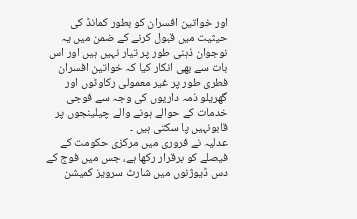اور خواتین افسران کو بطور کمانڈ کی حیثیت میں قبول کرنے کے ضمن میں یہ نوجوان ذہنی طور پر تیار نہیں ہیں اور اس بات سے بھی انکار کیا کہ خواتین افسران فطری طور پر غیر معمولی رکاوٹوں اور گھریلو ذمہ داریوں کی وجہ سے فوجی خدمات کے حوالے ہونے والے چیلینجوں پر قابونہیں پا سکتی ہیں ۔
عدلیہ نے فروری میں مرکزی حکومت کے فیصلے کو برقرار رکھا ہے، جس میں فوج کے دس ڈیوژنوں میں شارٹ سرویز کمیشن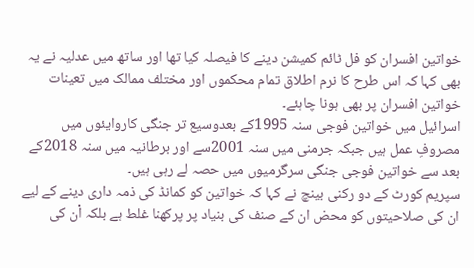خواتین افسران کو فل ٹائم کمیشن دینے کا فیصلہ کیا تھا اور ساتھ میں عدلیہ نے یہ بھی کہا کہ اس طرح کا نرم اطلاق تمام محکموں اور مختلف ممالک میں تعینات خواتین افسران پر بھی ہونا چاہئے۔
اسرائیل میں خواتین فوجی سنہ 1995کے بعدوسیع تر جنگی کاروایئوں میں مصروفِ عمل ہیں جبکہ جرمنی میں سنہ 2001سے اور برطانیہ میں سنہ 2018کے بعد سے خواتین فوجی جنگی سرگرمیوں میں حصہ لے رہی ہیں۔
سپریم کورٹ کے دو رکنی بینچ نے کہا کہ خواتین کو کمانڈ کی ذمہ داری دینے کے لیے ان کی صلاحیتوں کو محض ان کے صنف کی بنیاد پر پرکھنا غلط ہے بلکہ اْن کی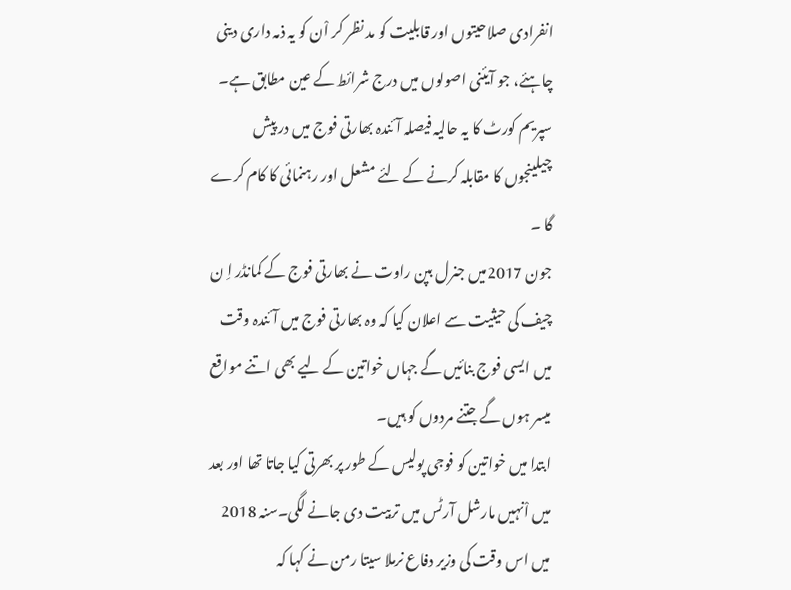انفرادی صلاحیتوں اور قابلیت کو مد نظر کر اْن کو یہ ذمہ داری دینی چاہئے، جو آیئنی اصولوں میں درج شرائط کے عین مطابق ہے۔
سپریم کورٹ کا یہ حالیہ فیصلہ آئندہ بھارتی فوج میں در پیش چیلینجوں کا مقابلہ کرنے کے لئے مشعل اور رہنمائی کا کام کرے گا ۔
جون 2017میں جنرل بپن راوت نے بھارتی فوج کے کمانڈر اِ ن چیف کی حیثیت سے اعلان کیا کہ وہ بھارتی فوج میں آئندہ وقت میں ایسی فوج بنائیں گے جہاں خواتین کے لیے بھی اتنے مواقع میسر ہوں گے جتنے مردوں کو ہیں۔
ابتدا میں خواتین کو فوجی پولیس کے طور پر بھرتی کیا جاتا تھا اور بعد میں اْنہیں مارشل آرٹس میں تربیت دی جانے لگی۔سنہ 2018 میں اس وقت کی وزیر دفاع نرملا سیتا رمن نے کہا کہ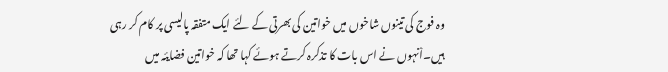وہ فوج کی تینوں شاخوں میں خواتین کی بھرتی کے لئے ایک متفقہ پالیسی پر کام کر رہی ہیں۔اْنہوں نے اس بات کا تذکرہ کرتے ہوئے کہا تھا کہ خواتین فضایئہ میں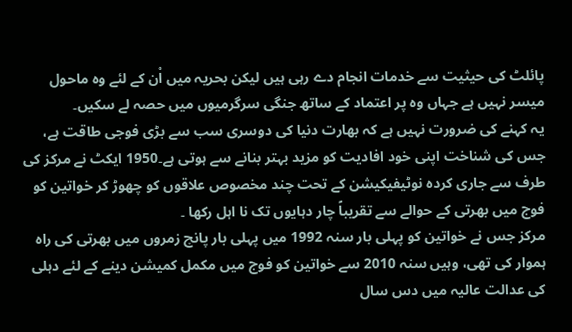پائلٹ کی حیثیت سے خدمات انجام دے رہی ہیں لیکن بحریہ میں اْن کے لئے وہ ماحول میسر نہیں ہے جہاں وہ پر اعتماد کے ساتھ جنگی سرگرمیوں میں حصہ لے سکیں۔
یہ کہنے کی ضرورت نہیں ہے کہ بھارت دنیا کی دوسری سب سے بڑی فوجی طاقت ہے، جس کی شناخت اپنی خود افادیت کو مزید بہتر بنانے سے ہوتی ہے۔1950 ایکٹ نے مرکز کی طرف سے جاری کردہ نوٹیفیکیشن کے تحت چند مخصوص علاقوں کو چھوڑ کر خواتین کو فوج میں بھرتی کے حوالے سے تقریباً چار دہایوں تک نا اہل رکھا ۔
مرکز جس نے خواتین کو پہلی بار سنہ 1992 میں پہلی بار پانچ زمروں میں بھرتی کی راہ ہموار کی تھی، وہیں سنہ 2010 سے خواتین کو فوج میں مکمل کمیشن دینے کے لئے دہلی کی عدالت عالیہ میں دس سال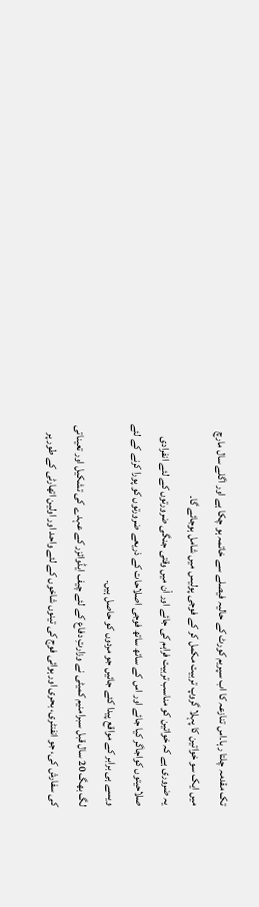تک مقدمہ چلتا رہا۔اس تنازعہ کا اب سپریم کورٹ کے حالیہ فیصلے سے خاتمہ ہو چکا ہے اور اگلے سال مارچ میں ایک سو خواتین کا پہلا گروپ تربیت مکمل کر کے فوجی پولیس میں شامل ہوجائے گا۔
یہ ضروری ہے کہ خواتین کو مناسب تربیت فراہم کی جائے اور اْن میں وقتی جنگی ضرورتوں کے لئے انفرادی صلاحیتوں کواجاگر کیا جائے اور اس کے ساتھ ساتھ فوجی اصلاحات کے ذریعے ضرورتوں کو پورا کرنے کے لئے ویسے ہی برابر کے مواقع پیدا کئے جائیں جو مردوں کو حاصل ہیں۔
لگ بھگ 20 سال قبل سبرامنیم کمیٹی نے وزارتِ دفاع کے لئے چیف ایڈوائزر کے عہدے کی تشکیل اور تعیناتی کی سفارش کی، جو انفنٹری، بحری اور ہوائی فوج کی تینوں شاخوں کے لئے واحد اور اولین اتھارٹی کے طور پر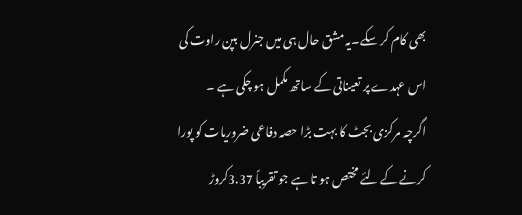بھی کام کر سکے۔یہ مشق حال ہی میں جنرل بپن راوت کی اس عہدے پر تعیناتی کے ساتھ مکمل ہو چکی ہے ۔
اگرچہ مرکزی بجٹ کا بہت بڑا حصہ دفاعی ضروریات کو پورا کرنے کے لئے مختص ہو تا ہے جو تقریباً 3.37کروڑ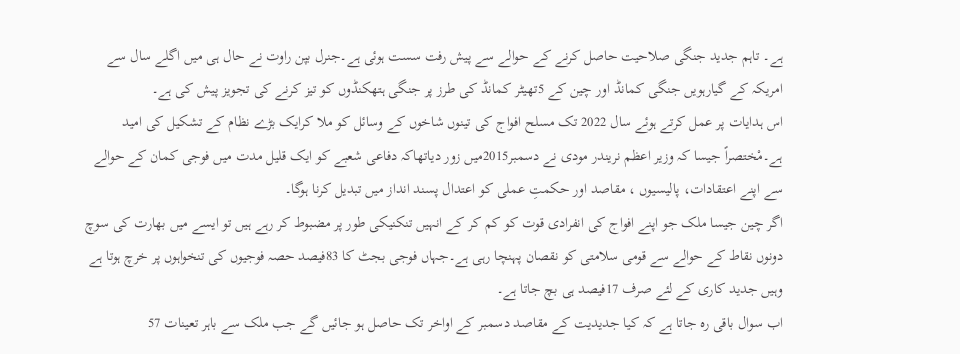ہے۔ تاہم جدید جنگی صلاحیت حاصل کرنے کے حوالے سے پیش رفت سست ہوئی ہے۔جنرل بپن راوت نے حال ہی میں اگلے سال سے امریکہ کے گیارہویں جنگی کمانڈ اور چین کے 5تھیٹر کمانڈ کی طرز پر جنگی ہتھکنڈوں کو تیز کرنے کی تجویز پیش کی ہے۔
اس ہدایات پر عمل کرتے ہوئے سال 2022 تک مسلح افواج کی تینوں شاخوں کے وسائل کو ملا کرایک بڑے نظام کے تشکیل کی امید ہے۔مْختصراً جیسا کہ وزیر اعظم نریندر مودی نے دسمبر2015میں زور دیاتھاکہ دفاعی شعبے کو ایک قلیل مدت میں فوجی کمان کے حوالے سے اپنے اعتقادات، پالیسیوں ، مقاصد اور حکمتِ عملی کو اعتدال پسند انداز میں تبدیل کرنا ہوگا۔
اگر چین جیسا ملک جو اپنے افواج کی انفرادی قوت کو کم کر کے انہیں تنکنیکی طور پر مضبوط کر رہے ہیں تو ایسے میں بھارت کی سوچ دونوں نقاط کے حوالے سے قومی سلامتی کو نقصان پہنچا رہی ہے۔جہاں فوجی بجٹ کا 83فیصد حصہ فوجیوں کی تنخواہوں پر خرچ ہوتا ہے وہیں جدید کاری کے لئے صرف 17فیصد ہی بچ جاتا ہے۔
اب سوال باقی رہ جاتا ہے کہ کیا جدیدیت کے مقاصد دسمبر کے اواخر تک حاصل ہو جائیں گے جب ملک سے باہر تعینات 57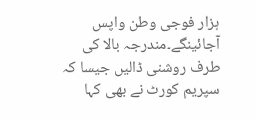ہزار فوجی وطن واپس آجائینگے۔مندرجہ بالا کی طرف روشنی ڈالیں جیسا کہ سپریم کورٹ نے بھی کہا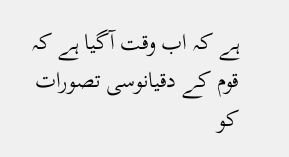ہے کہ اب وقت آگیا ہے کہ قوم کے دقیانوسی تصورات کو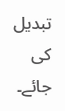تبدیل کی جائے۔